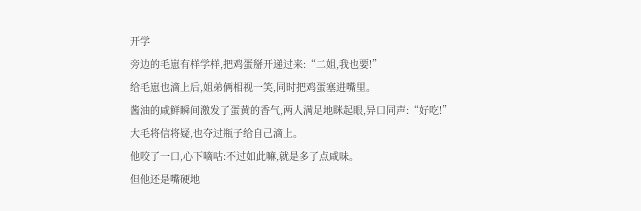开学
旁边的毛崽有样学样,把鸡蛋掰开递过来:“二姐,我也要!”
给毛崽也滴上后,姐弟俩相视一笑,同时把鸡蛋塞进嘴里。
酱油的咸鲜瞬间激发了蛋黄的香气,两人满足地眯起眼,异口同声:“好吃!”
大毛将信将疑,也夺过瓶子给自己滴上。
他咬了一口,心下嘀咕:不过如此嘛,就是多了点咸味。
但他还是嘴硬地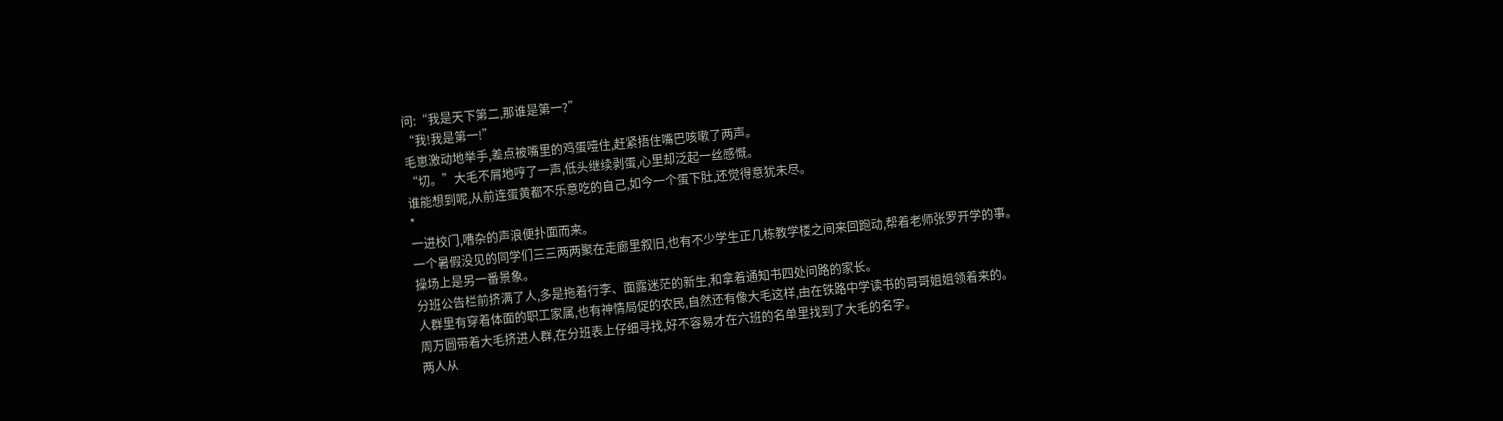问:“我是天下第二,那谁是第一?”
“我!我是第一!”
毛崽激动地举手,差点被嘴里的鸡蛋噎住,赶紧捂住嘴巴咳嗽了两声。
“切。”大毛不屑地哼了一声,低头继续剥蛋,心里却泛起一丝感慨。
谁能想到呢,从前连蛋黄都不乐意吃的自己,如今一个蛋下肚,还觉得意犹未尽。
*
一进校门,嘈杂的声浪便扑面而来。
一个暑假没见的同学们三三两两聚在走廊里叙旧,也有不少学生正几栋教学楼之间来回跑动,帮着老师张罗开学的事。
操场上是另一番景象。
分班公告栏前挤满了人,多是拖着行李、面露迷茫的新生,和拿着通知书四处问路的家长。
人群里有穿着体面的职工家属,也有神情局促的农民,自然还有像大毛这样,由在铁路中学读书的哥哥姐姐领着来的。
周万圆带着大毛挤进人群,在分班表上仔细寻找,好不容易才在六班的名单里找到了大毛的名字。
两人从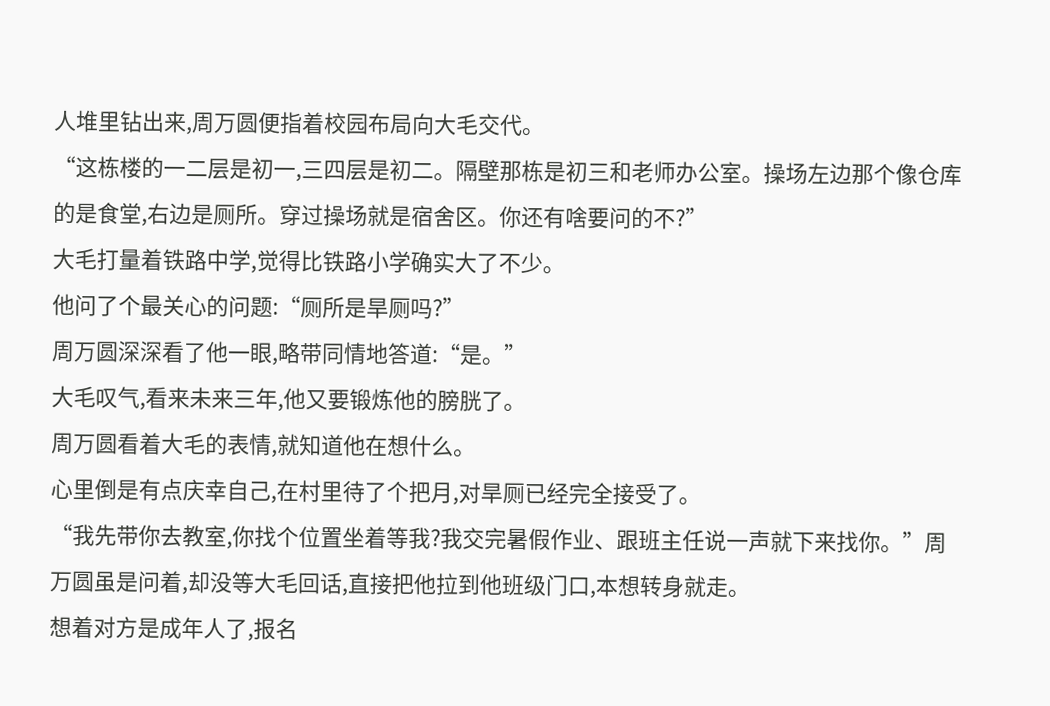人堆里钻出来,周万圆便指着校园布局向大毛交代。
“这栋楼的一二层是初一,三四层是初二。隔壁那栋是初三和老师办公室。操场左边那个像仓库的是食堂,右边是厕所。穿过操场就是宿舍区。你还有啥要问的不?”
大毛打量着铁路中学,觉得比铁路小学确实大了不少。
他问了个最关心的问题:“厕所是旱厕吗?”
周万圆深深看了他一眼,略带同情地答道:“是。”
大毛叹气,看来未来三年,他又要锻炼他的膀胱了。
周万圆看着大毛的表情,就知道他在想什么。
心里倒是有点庆幸自己,在村里待了个把月,对旱厕已经完全接受了。
“我先带你去教室,你找个位置坐着等我?我交完暑假作业、跟班主任说一声就下来找你。”周万圆虽是问着,却没等大毛回话,直接把他拉到他班级门口,本想转身就走。
想着对方是成年人了,报名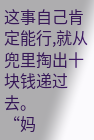这事自己肯定能行,就从兜里掏出十块钱递过去。
“妈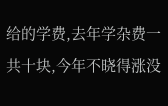给的学费,去年学杂费一共十块,今年不晓得涨没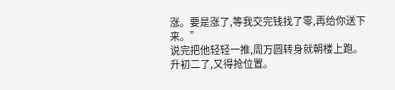涨。要是涨了,等我交完钱找了零,再给你送下来。”
说完把他轻轻一推,周万圆转身就朝楼上跑。
升初二了,又得抢位置。